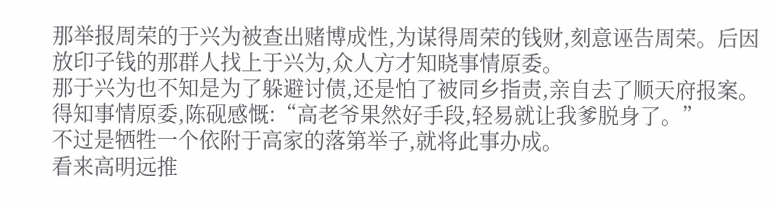那举报周荣的于兴为被查出赌博成性,为谋得周荣的钱财,刻意诬告周荣。后因放印子钱的那群人找上于兴为,众人方才知晓事情原委。
那于兴为也不知是为了躲避讨债,还是怕了被同乡指责,亲自去了顺天府报案。
得知事情原委,陈砚感慨:“高老爷果然好手段,轻易就让我爹脱身了。”
不过是牺牲一个依附于高家的落第举子,就将此事办成。
看来高明远推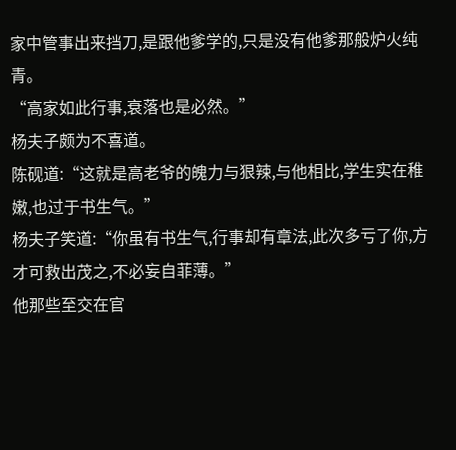家中管事出来挡刀,是跟他爹学的,只是没有他爹那般炉火纯青。
“高家如此行事,衰落也是必然。”
杨夫子颇为不喜道。
陈砚道:“这就是高老爷的魄力与狠辣,与他相比,学生实在稚嫩,也过于书生气。”
杨夫子笑道:“你虽有书生气,行事却有章法,此次多亏了你,方才可救出茂之,不必妄自菲薄。”
他那些至交在官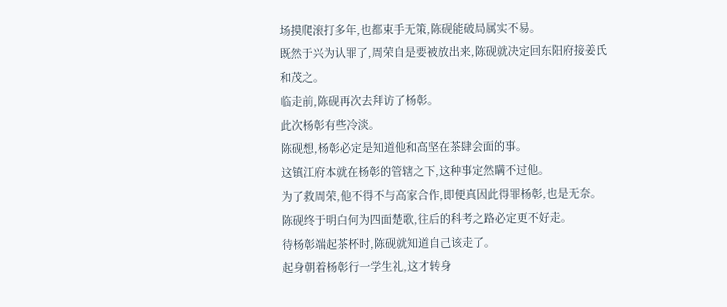场摸爬滚打多年,也都束手无策,陈砚能破局属实不易。
既然于兴为认罪了,周荣自是要被放出来,陈砚就决定回东阳府接姜氏和茂之。
临走前,陈砚再次去拜访了杨彰。
此次杨彰有些冷淡。
陈砚想,杨彰必定是知道他和高坚在茶肆会面的事。
这镇江府本就在杨彰的管辖之下,这种事定然瞒不过他。
为了救周荣,他不得不与高家合作,即便真因此得罪杨彰,也是无奈。
陈砚终于明白何为四面楚歌,往后的科考之路必定更不好走。
待杨彰端起茶杯时,陈砚就知道自己该走了。
起身朝着杨彰行一学生礼,这才转身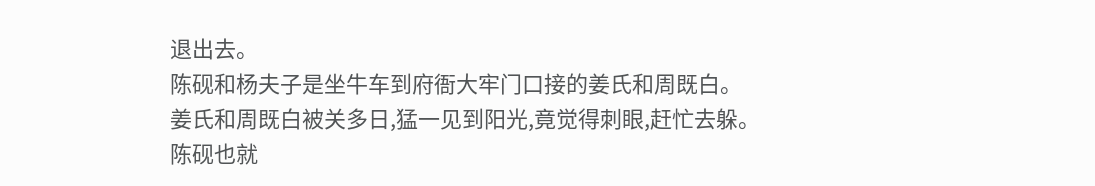退出去。
陈砚和杨夫子是坐牛车到府衙大牢门口接的姜氏和周既白。
姜氏和周既白被关多日,猛一见到阳光,竟觉得刺眼,赶忙去躲。
陈砚也就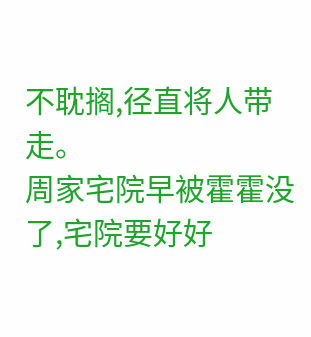不耽搁,径直将人带走。
周家宅院早被霍霍没了,宅院要好好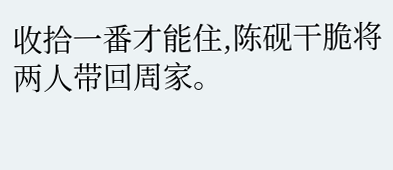收拾一番才能住,陈砚干脆将两人带回周家。